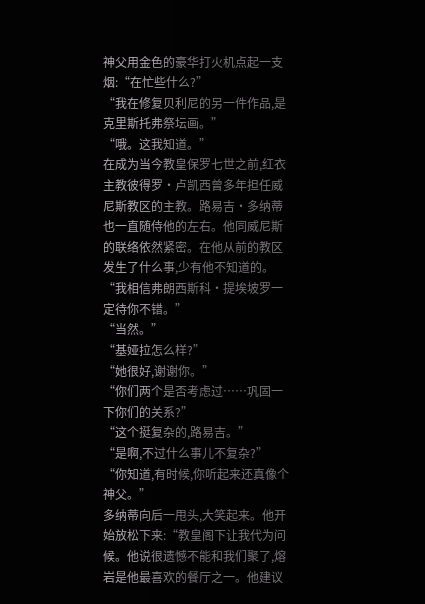神父用金色的豪华打火机点起一支烟:“在忙些什么?”
“我在修复贝利尼的另一件作品,是克里斯托弗祭坛画。”
“哦。这我知道。”
在成为当今教皇保罗七世之前,红衣主教彼得罗·卢凯西曾多年担任威尼斯教区的主教。路易吉·多纳蒂也一直随侍他的左右。他同威尼斯的联络依然紧密。在他从前的教区发生了什么事,少有他不知道的。
“我相信弗朗西斯科·提埃坡罗一定待你不错。”
“当然。”
“基娅拉怎么样?”
“她很好,谢谢你。”
“你们两个是否考虑过……巩固一下你们的关系?”
“这个挺复杂的,路易吉。”
“是啊,不过什么事儿不复杂?”
“你知道,有时候,你听起来还真像个神父。”
多纳蒂向后一甩头,大笑起来。他开始放松下来:“教皇阁下让我代为问候。他说很遗憾不能和我们聚了,熔岩是他最喜欢的餐厅之一。他建议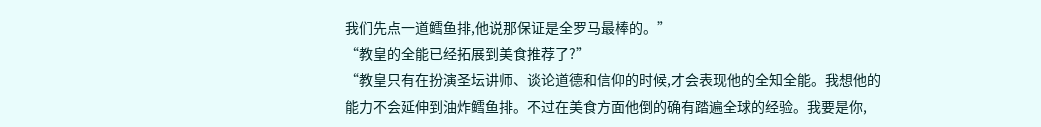我们先点一道鳕鱼排,他说那保证是全罗马最棒的。”
“教皇的全能已经拓展到美食推荐了?”
“教皇只有在扮演圣坛讲师、谈论道德和信仰的时候,才会表现他的全知全能。我想他的能力不会延伸到油炸鳕鱼排。不过在美食方面他倒的确有踏遍全球的经验。我要是你,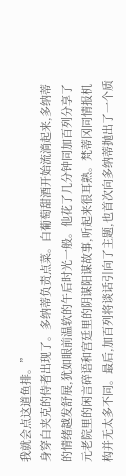我就会点这道鱼排。”
身穿白夹克的侍者出现了。多纳蒂负责点菜。白葡萄甜酒开始流淌起来,多纳蒂的情绪越发舒展,犹如眼前温软的午后时光一般。他花了几分钟同加百列分享了元老院里的闲言碎语和宫廷里的阴谋阳谋故事,听起来很耳熟。梵蒂冈同情报机构并无太多不同。最后,加百列将谈话引向了主题,也首次向多纳蒂抛出了一个质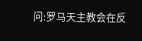问:罗马天主教会在反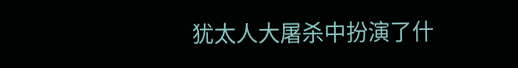犹太人大屠杀中扮演了什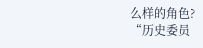么样的角色?
“历史委员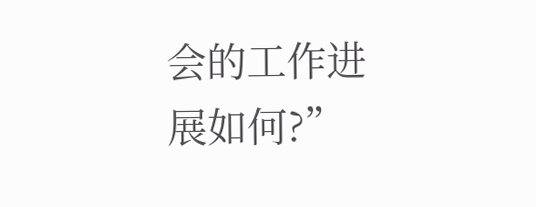会的工作进展如何?”